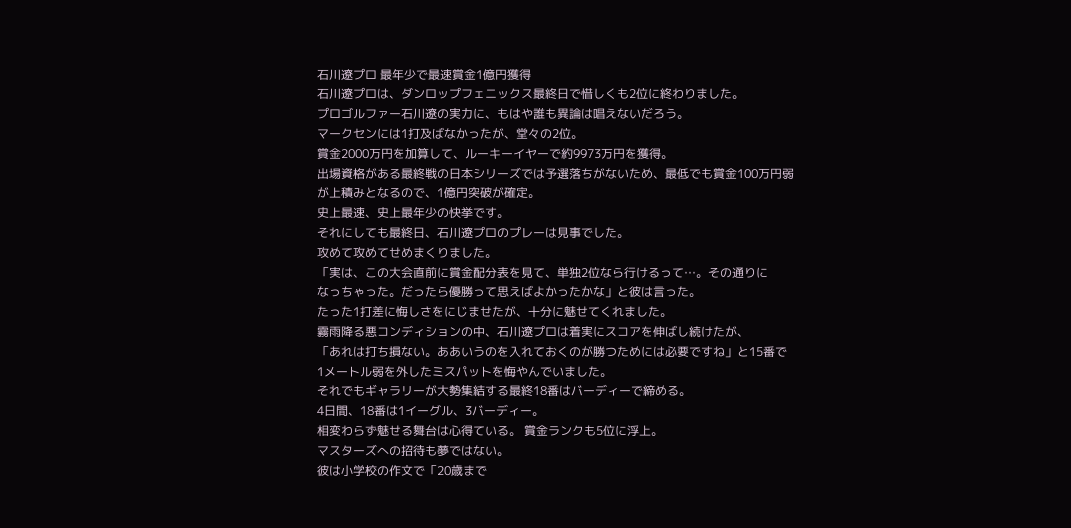石川遼プロ 最年少で最速賞金1億円獲得
石川遼プロは、ダンロップフェニックス最終日で惜しくも2位に終わりました。
プロゴルファー石川遼の実力に、もはや誰も異論は唱えないだろう。
マークセンには1打及ばなかったが、堂々の2位。
賞金2000万円を加算して、ルーキーイヤーで約9973万円を獲得。
出場資格がある最終戦の日本シリーズでは予選落ちがないため、最低でも賞金100万円弱
が上積みとなるので、1億円突破が確定。
史上最速、史上最年少の快挙です。
それにしても最終日、石川遼プロのプレーは見事でした。
攻めて攻めてせめまくりました。
「実は、この大会直前に賞金配分表を見て、単独2位なら行けるって…。その通りに
なっちゃった。だったら優勝って思えばよかったかな」と彼は言った。
たった1打差に悔しさをにじませたが、十分に魅せてくれました。
霧雨降る悪コンディションの中、石川遼プロは着実にスコアを伸ばし続けたが、
「あれは打ち損ない。ああいうのを入れておくのが勝つためには必要ですね」と15番で
1メートル弱を外したミスパットを悔やんでいました。
それでもギャラリーが大勢集結する最終18番はバーディーで締める。
4日間、18番は1イーグル、3バーディー。
相変わらず魅せる舞台は心得ている。 賞金ランクも5位に浮上。
マスターズへの招待も夢ではない。
彼は小学校の作文で「20歳まで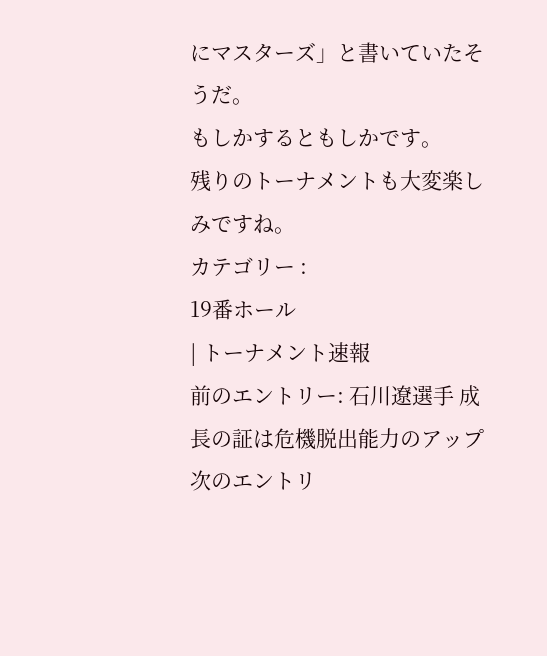にマスターズ」と書いていたそうだ。
もしかするともしかです。
残りのトーナメントも大変楽しみですね。
カテゴリー :
19番ホール
| トーナメント速報
前のエントリー: 石川遼選手 成長の証は危機脱出能力のアップ
次のエントリ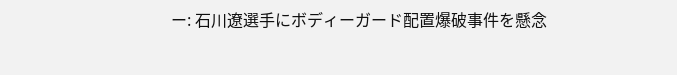ー: 石川遼選手にボディーガード配置爆破事件を懸念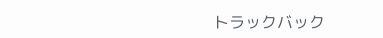トラックバック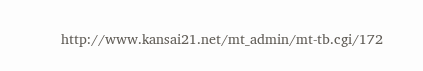http://www.kansai21.net/mt_admin/mt-tb.cgi/172